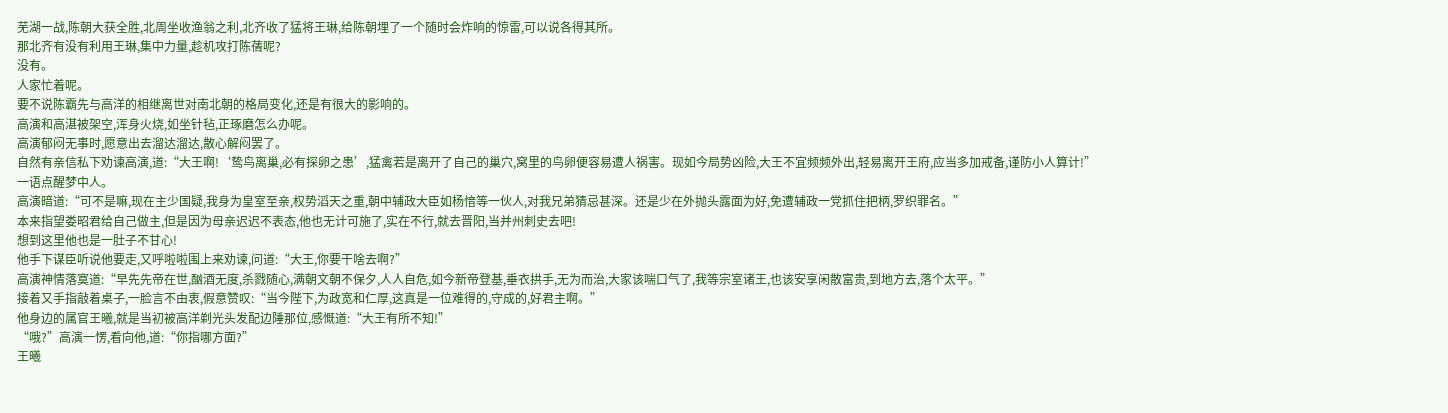芜湖一战,陈朝大获全胜,北周坐收渔翁之利,北齐收了猛将王琳,给陈朝埋了一个随时会炸响的惊雷,可以说各得其所。
那北齐有没有利用王琳,集中力量,趁机攻打陈蒨呢?
没有。
人家忙着呢。
要不说陈霸先与高洋的相继离世对南北朝的格局变化,还是有很大的影响的。
高演和高湛被架空,浑身火烧,如坐针毡,正琢磨怎么办呢。
高演郁闷无事时,愿意出去溜达溜达,散心解闷罢了。
自然有亲信私下劝谏高演,道:“大王啊!‘鸷鸟离巢,必有探卵之患’,猛禽若是离开了自己的巢穴,窝里的鸟卵便容易遭人祸害。现如今局势凶险,大王不宜频频外出,轻易离开王府,应当多加戒备,谨防小人算计!”
一语点醒梦中人。
高演暗道:“可不是嘛,现在主少国疑,我身为皇室至亲,权势滔天之重,朝中辅政大臣如杨愔等一伙人,对我兄弟猜忌甚深。还是少在外抛头露面为好,免遭辅政一党抓住把柄,罗织罪名。”
本来指望娄昭君给自己做主,但是因为母亲迟迟不表态,他也无计可施了,实在不行,就去晋阳,当并州刺史去吧!
想到这里他也是一肚子不甘心!
他手下谋臣听说他要走,又呼啦啦围上来劝谏,问道:“大王,你要干啥去啊?”
高演神情落寞道:“早先先帝在世,酗酒无度,杀戮随心,满朝文朝不保夕,人人自危,如今新帝登基,垂衣拱手,无为而治,大家该喘口气了,我等宗室诸王,也该安享闲散富贵,到地方去,落个太平。”
接着又手指敲着桌子,一脸言不由衷,假意赞叹:“当今陛下,为政宽和仁厚,这真是一位难得的,守成的,好君主啊。”
他身边的属官王曦,就是当初被高洋剃光头发配边陲那位,感慨道:“大王有所不知!”
“哦?”高演一愣,看向他,道:“你指哪方面?”
王曦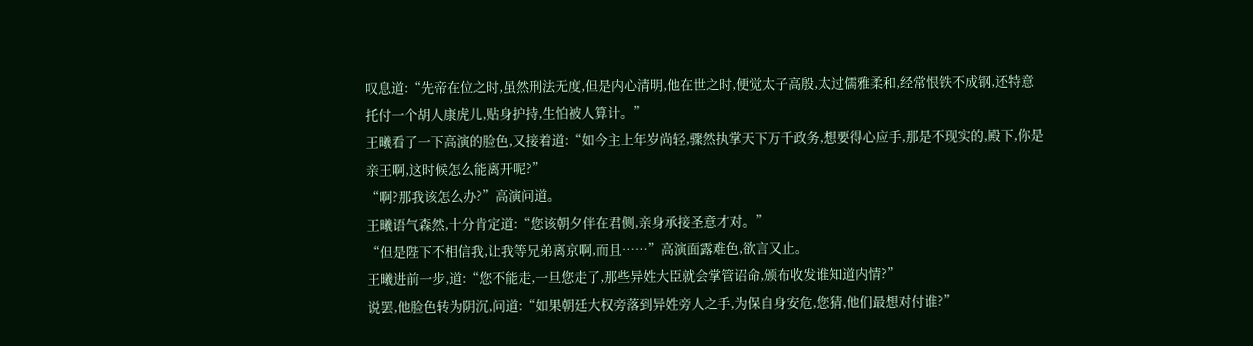叹息道:“先帝在位之时,虽然刑法无度,但是内心清明,他在世之时,便觉太子高殷,太过儒雅柔和,经常恨铁不成钢,还特意托付一个胡人康虎儿,贴身护持,生怕被人算计。”
王曦看了一下高演的脸色,又接着道:“如今主上年岁尚轻,骤然执掌天下万千政务,想要得心应手,那是不现实的,殿下,你是亲王啊,这时候怎么能离开呢?”
“啊?那我该怎么办?”高演问道。
王曦语气森然,十分肯定道:“您该朝夕伴在君侧,亲身承接圣意才对。”
“但是陛下不相信我,让我等兄弟离京啊,而且……”高演面露难色,欲言又止。
王曦进前一步,道:“您不能走,一旦您走了,那些异姓大臣就会掌管诏命,颁布收发谁知道内情?”
说罢,他脸色转为阴沉,问道:“如果朝廷大权旁落到异姓旁人之手,为保自身安危,您猜,他们最想对付谁?”